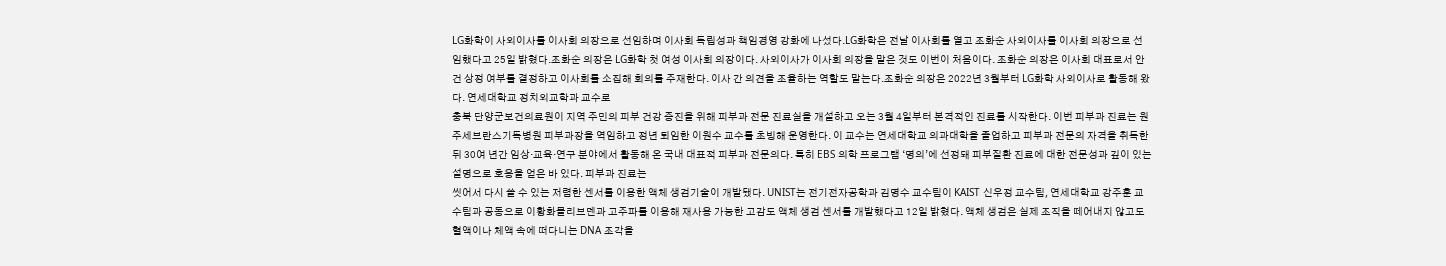LG화학이 사외이사를 이사회 의장으로 선임하며 이사회 독립성과 책임경영 강화에 나섰다.LG화학은 전날 이사회를 열고 조화순 사외이사를 이사회 의장으로 선임했다고 25일 밝혔다.조화순 의장은 LG화학 첫 여성 이사회 의장이다. 사외이사가 이사회 의장을 맡은 것도 이번이 처음이다. 조화순 의장은 이사회 대표로서 안건 상정 여부를 결정하고 이사회를 소집해 회의를 주재한다. 이사 간 의견을 조율하는 역할도 맡는다.조화순 의장은 2022년 3월부터 LG화학 사외이사로 활동해 왔다. 연세대학교 정치외교학과 교수로
충북 단양군보건의료원이 지역 주민의 피부 건강 증진을 위해 피부과 전문 진료실을 개설하고 오는 3월 4일부터 본격적인 진료를 시작한다. 이번 피부과 진료는 원주세브란스기독병원 피부과장을 역임하고 정년 퇴임한 이원수 교수를 초빙해 운영한다. 이 교수는 연세대학교 의과대학을 졸업하고 피부과 전문의 자격을 취득한 뒤 30여 년간 임상·교육·연구 분야에서 활동해 온 국내 대표적 피부과 전문의다. 특히 EBS 의학 프로그램 ‘명의’에 선정돼 피부질환 진료에 대한 전문성과 깊이 있는 설명으로 호응을 얻은 바 있다. 피부과 진료는
씻어서 다시 쓸 수 있는 저렴한 센서를 이용한 액체 생검기술이 개발됐다. UNIST는 전기전자공학과 김명수 교수팀이 KAIST 신우정 교수팀, 연세대학교 강주훈 교수팀과 공동으로 이황화몰리브덴과 고주파를 이용해 재사용 가능한 고감도 액체 생검 센서를 개발했다고 12일 밝혔다. 액체 생검은 실제 조직을 떼어내지 않고도 혈액이나 체액 속에 떠다니는 DNA 조각을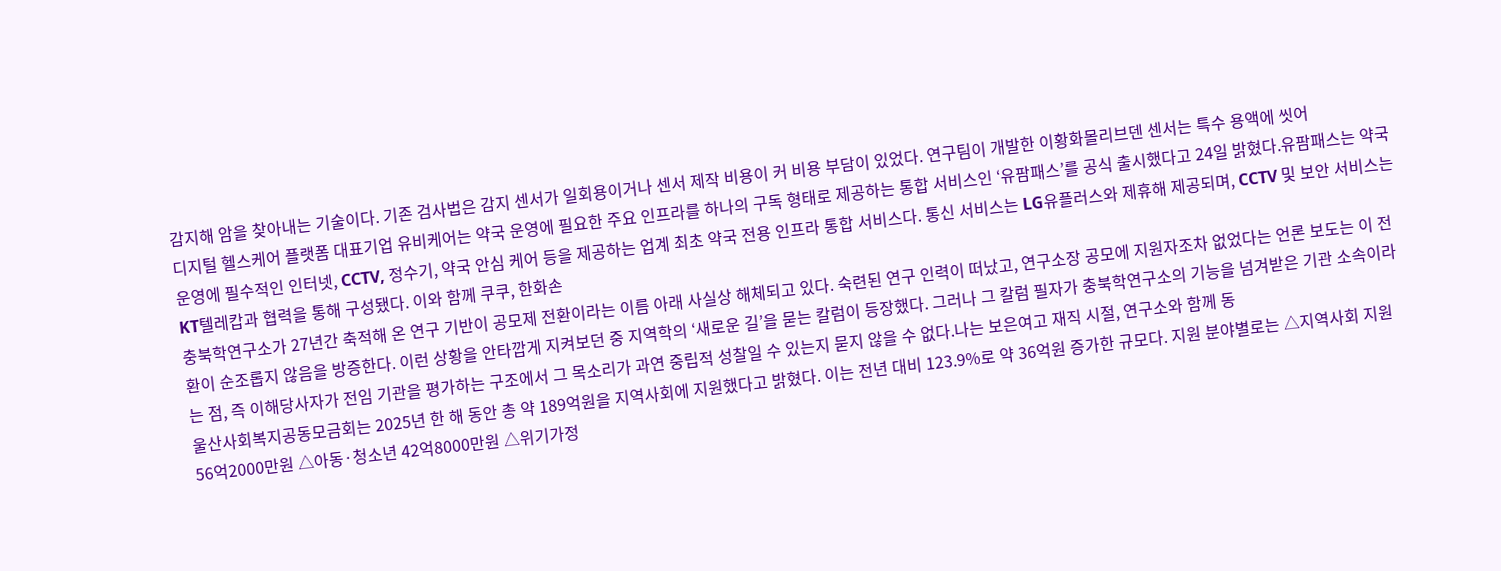감지해 암을 찾아내는 기술이다. 기존 검사법은 감지 센서가 일회용이거나 센서 제작 비용이 커 비용 부담이 있었다. 연구팀이 개발한 이황화몰리브덴 센서는 특수 용액에 씻어
디지털 헬스케어 플랫폼 대표기업 유비케어는 약국 운영에 필요한 주요 인프라를 하나의 구독 형태로 제공하는 통합 서비스인 ‘유팜패스’를 공식 출시했다고 24일 밝혔다.유팜패스는 약국 운영에 필수적인 인터넷, CCTV, 정수기, 약국 안심 케어 등을 제공하는 업계 최초 약국 전용 인프라 통합 서비스다. 통신 서비스는 LG유플러스와 제휴해 제공되며, CCTV 및 보안 서비스는 KT텔레캅과 협력을 통해 구성됐다. 이와 함께 쿠쿠, 한화손
충북학연구소가 27년간 축적해 온 연구 기반이 공모제 전환이라는 이름 아래 사실상 해체되고 있다. 숙련된 연구 인력이 떠났고, 연구소장 공모에 지원자조차 없었다는 언론 보도는 이 전환이 순조롭지 않음을 방증한다. 이런 상황을 안타깝게 지켜보던 중 지역학의 ‘새로운 길’을 묻는 칼럼이 등장했다. 그러나 그 칼럼 필자가 충북학연구소의 기능을 넘겨받은 기관 소속이라는 점, 즉 이해당사자가 전임 기관을 평가하는 구조에서 그 목소리가 과연 중립적 성찰일 수 있는지 묻지 않을 수 없다.나는 보은여고 재직 시절, 연구소와 함께 동
울산사회복지공동모금회는 2025년 한 해 동안 총 약 189억원을 지역사회에 지원했다고 밝혔다. 이는 전년 대비 123.9%로 약 36억원 증가한 규모다. 지원 분야별로는 △지역사회 지원 56억2000만원 △아동·청소년 42억8000만원 △위기가정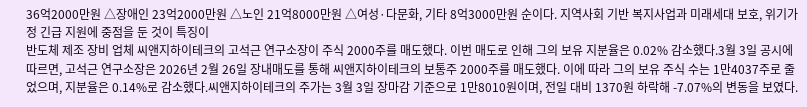36억2000만원 △장애인 23억2000만원 △노인 21억8000만원 △여성·다문화, 기타 8억3000만원 순이다. 지역사회 기반 복지사업과 미래세대 보호, 위기가정 긴급 지원에 중점을 둔 것이 특징이
반도체 제조 장비 업체 씨앤지하이테크의 고석근 연구소장이 주식 2000주를 매도했다. 이번 매도로 인해 그의 보유 지분율은 0.02% 감소했다.3월 3일 공시에 따르면, 고석근 연구소장은 2026년 2월 26일 장내매도를 통해 씨앤지하이테크의 보통주 2000주를 매도했다. 이에 따라 그의 보유 주식 수는 1만4037주로 줄었으며, 지분율은 0.14%로 감소했다.씨앤지하이테크의 주가는 3월 3일 장마감 기준으로 1만8010원이며, 전일 대비 1370원 하락해 -7.07%의 변동을 보였다.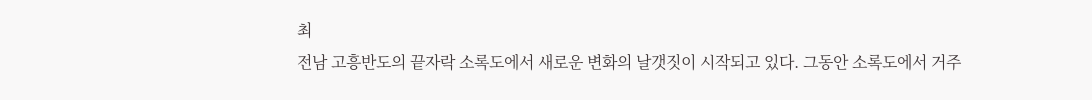최
전남 고흥반도의 끝자락 소록도에서 새로운 변화의 날갯짓이 시작되고 있다. 그동안 소록도에서 거주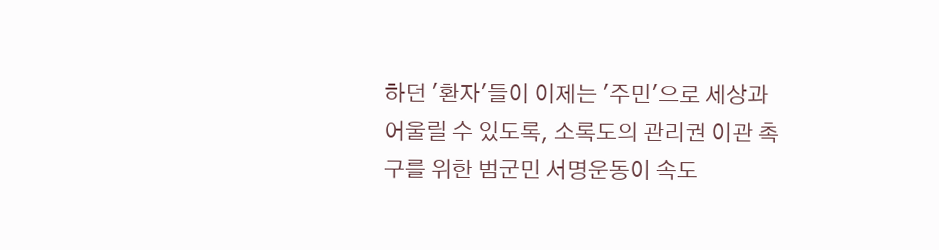하던 '환자'들이 이제는 '주민'으로 세상과 어울릴 수 있도록, 소록도의 관리권 이관 촉구를 위한 범군민 서명운동이 속도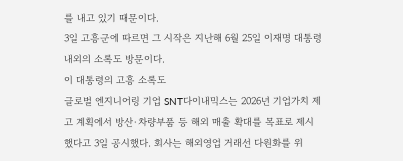를 내고 있기 때문이다.
3일 고흥군에 따르면 그 시작은 지난해 6월 25일 이재명 대통령 내외의 소록도 방문이다.
이 대통령의 고흥 소록도
글로벌 엔지니어링 기업 SNT다이내믹스는 2026년 기업가치 제고 계획에서 방산·차량부품 등 해외 매출 확대를 목표로 제시했다고 3일 공시했다. 회사는 해외영업 거래선 다원화를 위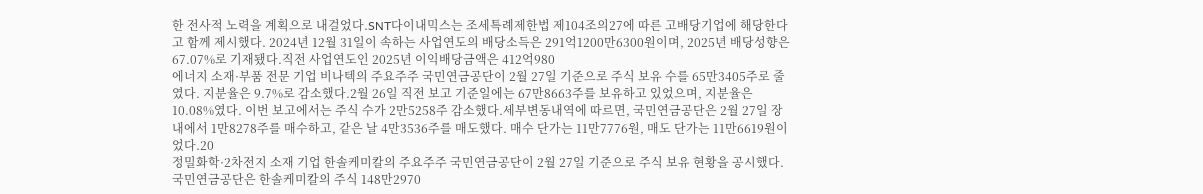한 전사적 노력을 계획으로 내걸었다.SNT다이내믹스는 조세특례제한법 제104조의27에 따른 고배당기업에 해당한다고 함께 제시했다. 2024년 12월 31일이 속하는 사업연도의 배당소득은 291억1200만6300원이며, 2025년 배당성향은 67.07%로 기재됐다.직전 사업연도인 2025년 이익배당금액은 412억980
에너지 소재·부품 전문 기업 비나텍의 주요주주 국민연금공단이 2월 27일 기준으로 주식 보유 수를 65만3405주로 줄였다. 지분율은 9.7%로 감소했다.2월 26일 직전 보고 기준일에는 67만8663주를 보유하고 있었으며, 지분율은 10.08%였다. 이번 보고에서는 주식 수가 2만5258주 감소했다.세부변동내역에 따르면, 국민연금공단은 2월 27일 장내에서 1만8278주를 매수하고, 같은 날 4만3536주를 매도했다. 매수 단가는 11만7776원, 매도 단가는 11만6619원이었다.20
정밀화학·2차전지 소재 기업 한솔케미칼의 주요주주 국민연금공단이 2월 27일 기준으로 주식 보유 현황을 공시했다. 국민연금공단은 한솔케미칼의 주식 148만2970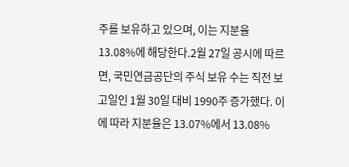주를 보유하고 있으며, 이는 지분율 13.08%에 해당한다.2월 27일 공시에 따르면, 국민연금공단의 주식 보유 수는 직전 보고일인 1월 30일 대비 1990주 증가했다. 이에 따라 지분율은 13.07%에서 13.08%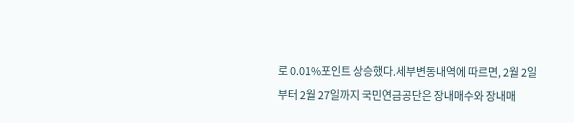로 0.01%포인트 상승했다.세부변동내역에 따르면, 2월 2일부터 2월 27일까지 국민연금공단은 장내매수와 장내매